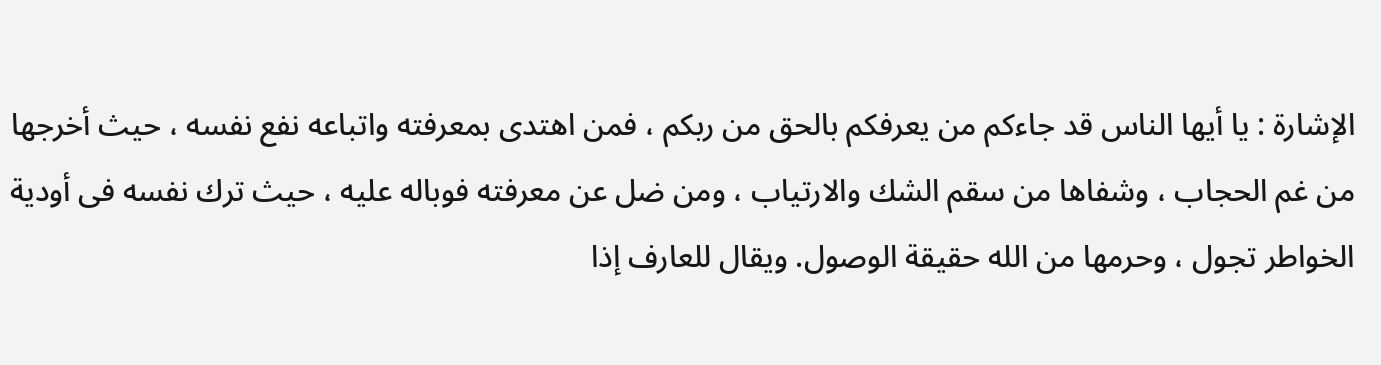الإشارة : يا أيها الناس قد جاءكم من يعرفكم بالحق من ربكم ، فمن اهتدى بمعرفته واتباعه نفع نفسه ، حيث أخرجها من غم الحجاب ، وشفاها من سقم الشك والارتياب ، ومن ضل عن معرفته فوباله عليه ، حيث ترك نفسه فى أودية الخواطر تجول ، وحرمها من الله حقيقة الوصول. ويقال للعارف إذا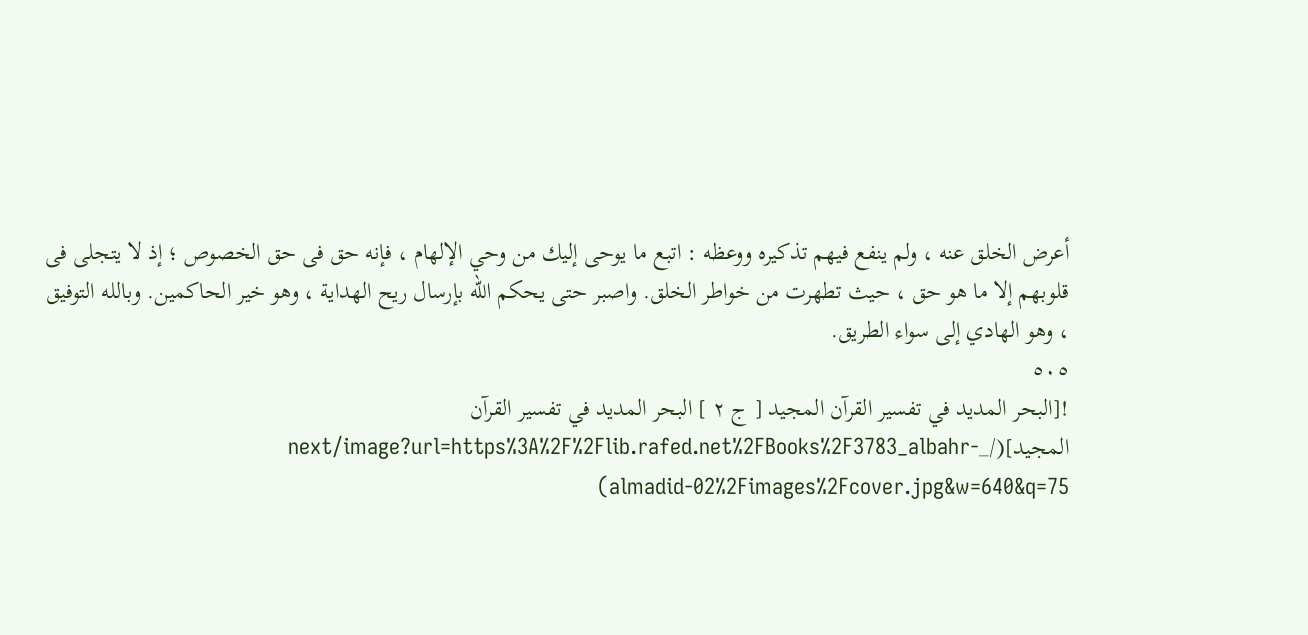أعرض الخلق عنه ، ولم ينفع فيهم تذكيره ووعظه : اتبع ما يوحى إليك من وحي الإلهام ، فإنه حق فى حق الخصوص ؛ إذ لا يتجلى فى قلوبهم إلا ما هو حق ، حيث تطهرت من خواطر الخلق. واصبر حتى يحكم الله بإرسال ريح الهداية ، وهو خير الحاكمين. وبالله التوفيق ، وهو الهادي إلى سواء الطريق.
٥٠٥
![البحر المديد في تفسير القرآن المجيد [ ج ٢ ] البحر المديد في تفسير القرآن المجيد](/_next/image?url=https%3A%2F%2Flib.rafed.net%2FBooks%2F3783_albahr-almadid-02%2Fimages%2Fcover.jpg&w=640&q=75)